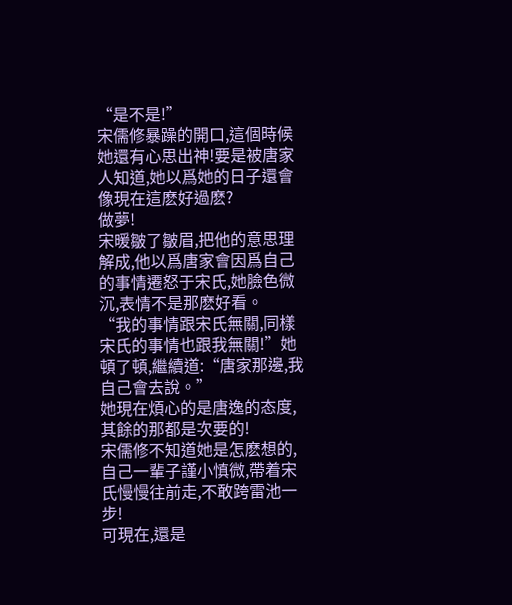“是不是!”
宋儒修暴躁的開口,這個時候她還有心思出神!要是被唐家人知道,她以爲她的日子還會像現在這麽好過麽?
做夢!
宋暖皺了皺眉,把他的意思理解成,他以爲唐家會因爲自己的事情遷怒于宋氏,她臉色微沉,表情不是那麽好看。
“我的事情跟宋氏無關,同樣宋氏的事情也跟我無關!”她頓了頓,繼續道:“唐家那邊,我自己會去說。”
她現在煩心的是唐逸的态度,其餘的那都是次要的!
宋儒修不知道她是怎麽想的,自己一輩子謹小慎微,帶着宋氏慢慢往前走,不敢跨雷池一步!
可現在,還是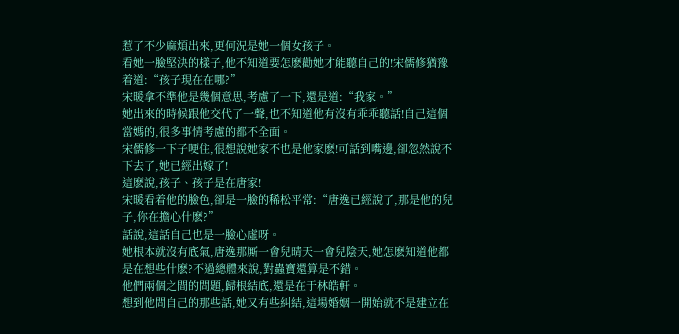惹了不少麻煩出來,更何況是她一個女孩子。
看她一臉堅決的樣子,他不知道要怎麽勸她才能聽自己的!宋儒修猶豫着道:“孩子現在在哪?”
宋暖拿不準他是幾個意思,考慮了一下,還是道:“我家。”
她出來的時候跟他交代了一聲,也不知道他有沒有乖乖聽話!自己這個當媽的,很多事情考慮的都不全面。
宋儒修一下子哽住,很想說她家不也是他家麽!可話到嘴邊,卻忽然說不下去了,她已經出嫁了!
這麽說,孩子、孩子是在唐家!
宋暖看着他的臉色,卻是一臉的稀松平常:“唐逸已經說了,那是他的兒子,你在擔心什麽?”
話說,這話自己也是一臉心虛呀。
她根本就沒有底氣,唐逸那厮一會兒晴天一會兒陰天,她怎麽知道他都是在想些什麽?不過總體來說,對蟲寶還算是不錯。
他們兩個之間的問題,歸根結底,還是在于林皓軒。
想到他問自己的那些話,她又有些糾結,這場婚姻一開始就不是建立在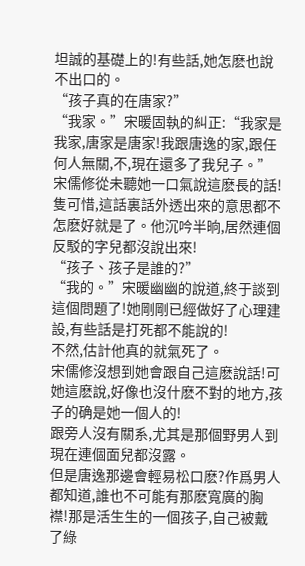坦誠的基礎上的!有些話,她怎麽也說不出口的。
“孩子真的在唐家?”
“我家。”宋暖固執的糾正:“我家是我家,唐家是唐家!我跟唐逸的家,跟任何人無關,不,現在還多了我兒子。”
宋儒修從未聽她一口氣說這麽長的話!
隻可惜,這話裏話外透出來的意思都不怎麽好就是了。他沉吟半晌,居然連個反駁的字兒都沒說出來!
“孩子、孩子是誰的?”
“我的。”宋暖幽幽的說道,終于談到這個問題了!她剛剛已經做好了心理建設,有些話是打死都不能說的!
不然,估計他真的就氣死了。
宋儒修沒想到她會跟自己這麽說話!可她這麽說,好像也沒什麽不對的地方,孩子的确是她一個人的!
跟旁人沒有關系,尤其是那個野男人到現在連個面兒都沒露。
但是唐逸那邊會輕易松口麽?作爲男人都知道,誰也不可能有那麽寬廣的胸襟!那是活生生的一個孩子,自己被戴了綠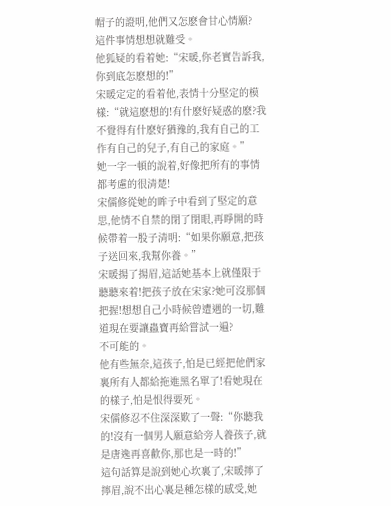帽子的證明,他們又怎麽會甘心情願?
這件事情想想就難受。
他狐疑的看着她:“宋暖,你老實告訴我,你到底怎麽想的!”
宋暖定定的看着他,表情十分堅定的模樣:“就這麽想的!有什麽好疑惑的麽?我不覺得有什麽好猶豫的,我有自己的工作有自己的兒子,有自己的家庭。”
她一字一頓的說着,好像把所有的事情都考慮的很清楚!
宋儒修從她的眸子中看到了堅定的意思,他情不自禁的閉了閉眼,再睜開的時候帶着一股子清明:“如果你願意,把孩子送回來,我幫你養。”
宋暖揚了揚眉,這話她基本上就僅限于聽聽來着!把孩子放在宋家?她可沒那個把握!想想自己小時候曾遭遇的一切,難道現在要讓蟲寶再給嘗試一遍?
不可能的。
他有些無奈,這孩子,怕是已經把他們家裏所有人都給拖進黑名單了!看她現在的樣子,怕是恨得要死。
宋儒修忍不住深深歎了一聲:“你聽我的!沒有一個男人願意給旁人養孩子,就是唐逸再喜歡你,那也是一時的!”
這句話算是說到她心坎裏了,宋暖擰了擰眉,說不出心裏是種怎樣的感受,她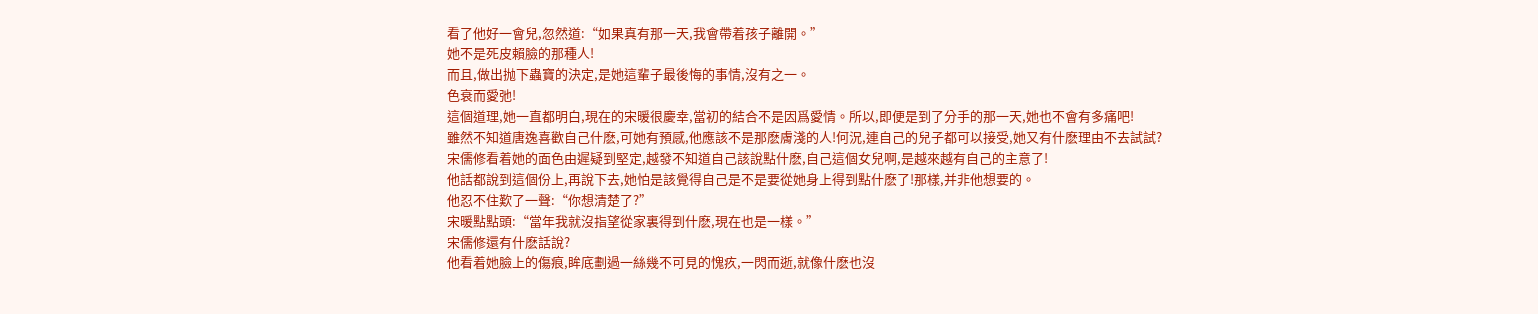看了他好一會兒,忽然道:“如果真有那一天,我會帶着孩子離開。”
她不是死皮賴臉的那種人!
而且,做出抛下蟲寶的決定,是她這輩子最後悔的事情,沒有之一。
色衰而愛弛!
這個道理,她一直都明白,現在的宋暖很慶幸,當初的結合不是因爲愛情。所以,即便是到了分手的那一天,她也不會有多痛吧!
雖然不知道唐逸喜歡自己什麽,可她有預感,他應該不是那麽膚淺的人!何況,連自己的兒子都可以接受,她又有什麽理由不去試試?
宋儒修看着她的面色由遲疑到堅定,越發不知道自己該說點什麽,自己這個女兒啊,是越來越有自己的主意了!
他話都說到這個份上,再說下去,她怕是該覺得自己是不是要從她身上得到點什麽了!那樣,并非他想要的。
他忍不住歎了一聲:“你想清楚了?”
宋暖點點頭:“當年我就沒指望從家裏得到什麽,現在也是一樣。”
宋儒修還有什麽話說?
他看着她臉上的傷痕,眸底劃過一絲幾不可見的愧疚,一閃而逝,就像什麽也沒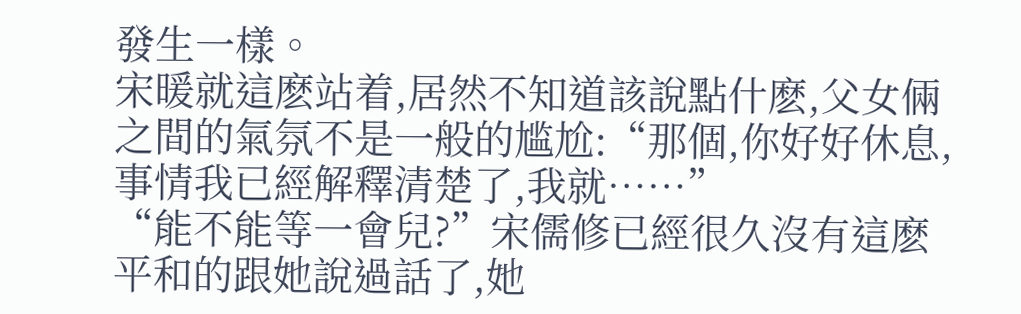發生一樣。
宋暖就這麽站着,居然不知道該說點什麽,父女倆之間的氣氛不是一般的尴尬:“那個,你好好休息,事情我已經解釋清楚了,我就……”
“能不能等一會兒?”宋儒修已經很久沒有這麽平和的跟她說過話了,她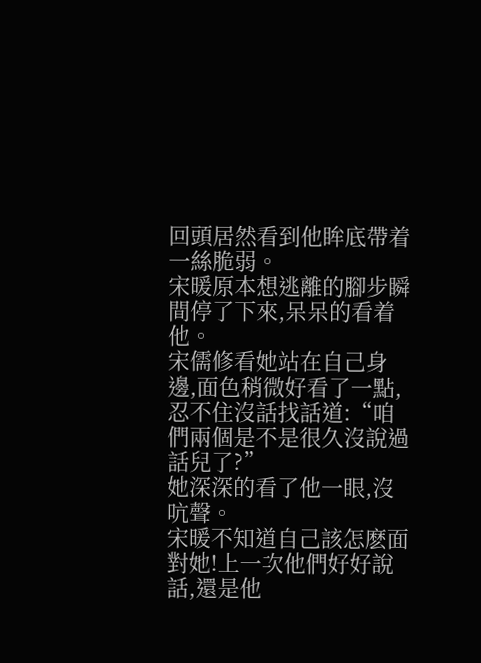回頭居然看到他眸底帶着一絲脆弱。
宋暖原本想逃離的腳步瞬間停了下來,呆呆的看着他。
宋儒修看她站在自己身邊,面色稍微好看了一點,忍不住沒話找話道:“咱們兩個是不是很久沒說過話兒了?”
她深深的看了他一眼,沒吭聲。
宋暖不知道自己該怎麽面對她!上一次他們好好說話,還是他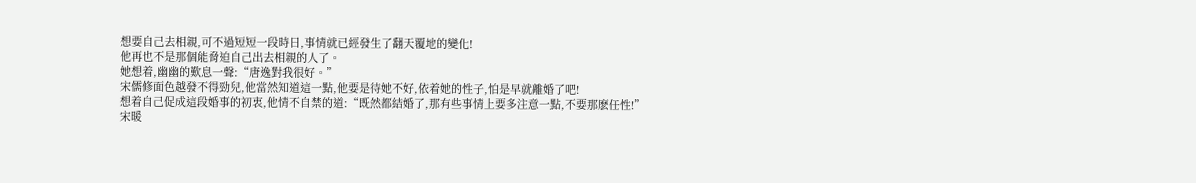想要自己去相親,可不過短短一段時日,事情就已經發生了翻天覆地的變化!
他再也不是那個能脅迫自己出去相親的人了。
她想着,幽幽的歎息一聲:“唐逸對我很好。”
宋儒修面色越發不得勁兒,他當然知道這一點,他要是待她不好,依着她的性子,怕是早就離婚了吧!
想着自己促成這段婚事的初衷,他情不自禁的道:“既然都結婚了,那有些事情上要多注意一點,不要那麽任性!”
宋暖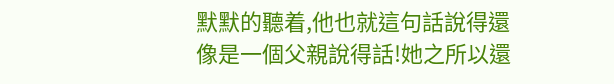默默的聽着,他也就這句話說得還像是一個父親說得話!她之所以還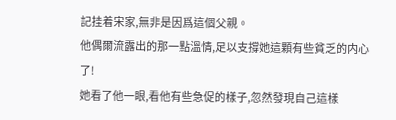記挂着宋家,無非是因爲這個父親。
他偶爾流露出的那一點溫情,足以支撐她這顆有些貧乏的内心了!
她看了他一眼,看他有些急促的樣子,忽然發現自己這樣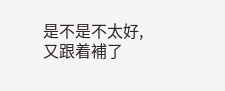是不是不太好,又跟着補了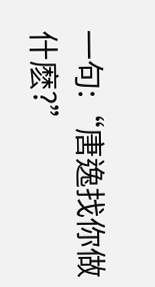一句:“唐逸找你做什麽?”